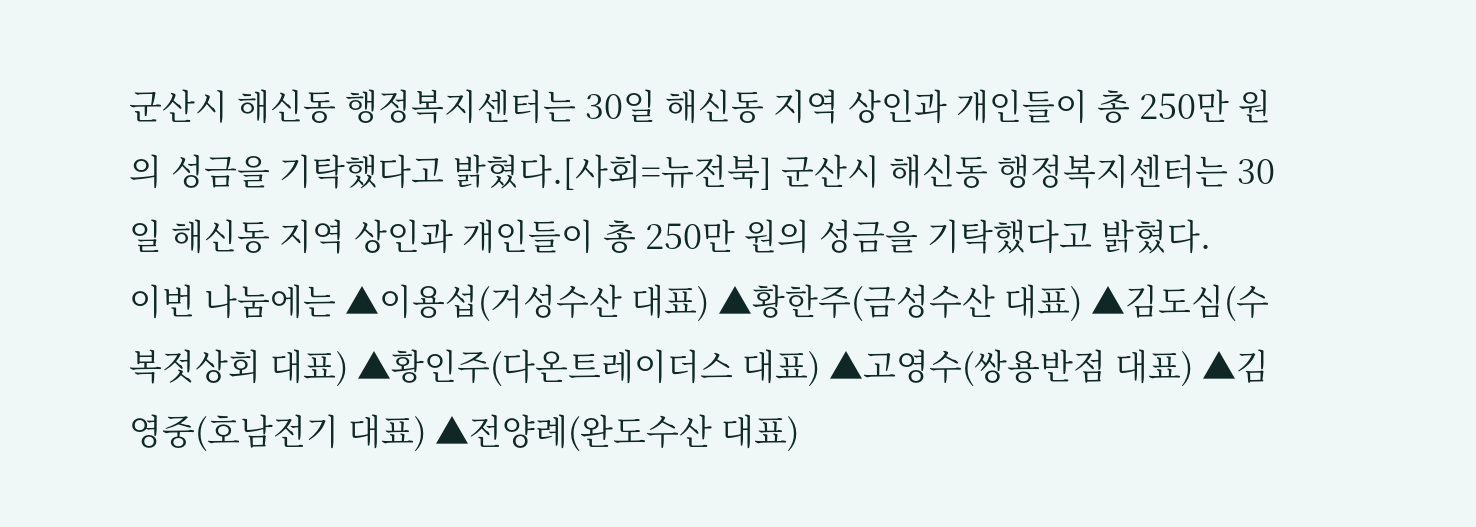군산시 해신동 행정복지센터는 30일 해신동 지역 상인과 개인들이 총 250만 원의 성금을 기탁했다고 밝혔다.[사회=뉴전북] 군산시 해신동 행정복지센터는 30일 해신동 지역 상인과 개인들이 총 250만 원의 성금을 기탁했다고 밝혔다.
이번 나눔에는 ▲이용섭(거성수산 대표) ▲황한주(금성수산 대표) ▲김도심(수복젓상회 대표) ▲황인주(다온트레이더스 대표) ▲고영수(쌍용반점 대표) ▲김영중(호남전기 대표) ▲전양례(완도수산 대표)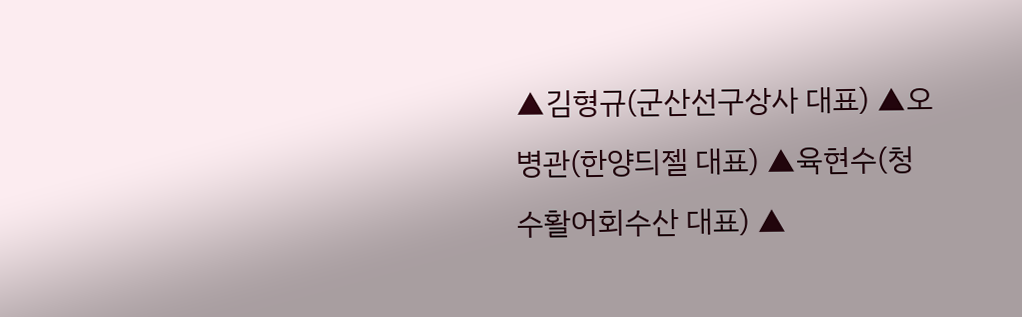▲김형규(군산선구상사 대표) ▲오병관(한양듸젤 대표) ▲육현수(청수활어회수산 대표) ▲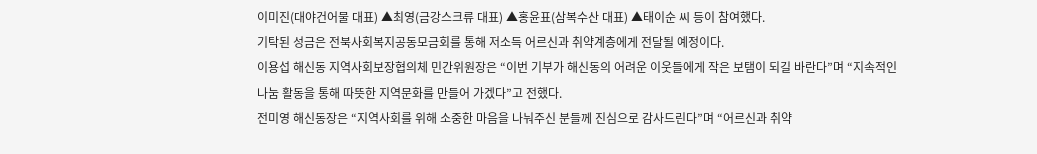이미진(대야건어물 대표) ▲최영(금강스크류 대표) ▲홍윤표(삼복수산 대표) ▲태이순 씨 등이 참여했다.
기탁된 성금은 전북사회복지공동모금회를 통해 저소득 어르신과 취약계층에게 전달될 예정이다.
이용섭 해신동 지역사회보장협의체 민간위원장은 “이번 기부가 해신동의 어려운 이웃들에게 작은 보탬이 되길 바란다”며 “지속적인 나눔 활동을 통해 따뜻한 지역문화를 만들어 가겠다”고 전했다.
전미영 해신동장은 “지역사회를 위해 소중한 마음을 나눠주신 분들께 진심으로 감사드린다”며 “어르신과 취약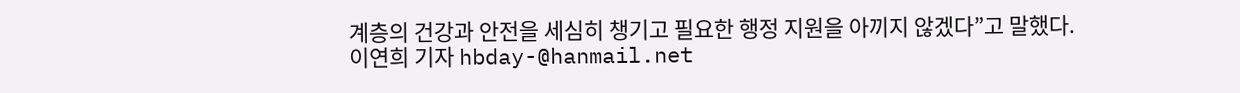계층의 건강과 안전을 세심히 챙기고 필요한 행정 지원을 아끼지 않겠다”고 말했다.
이연희 기자 hbday-@hanmail.net